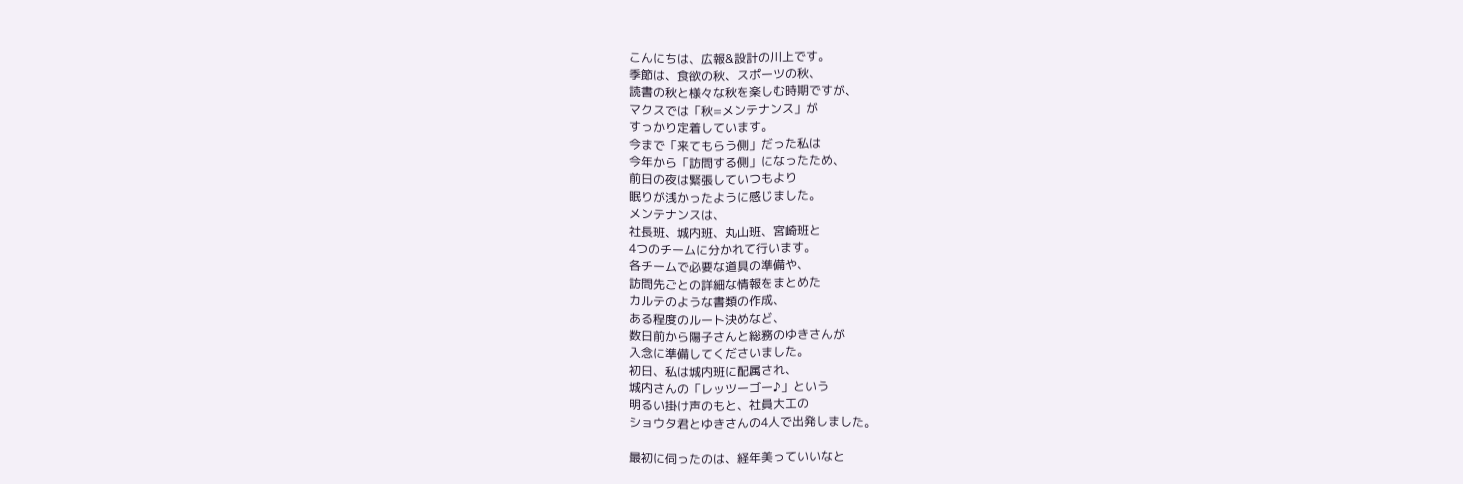こんにちは、広報&設計の川上です。
季節は、食欲の秋、スポーツの秋、
読書の秋と様々な秋を楽しむ時期ですが、
マクスでは「秋=メンテナンス」が
すっかり定着しています。
今まで「来てもらう側」だった私は
今年から「訪問する側」になったため、
前日の夜は緊張していつもより
眠りが浅かったように感じました。
メンテナンスは、
社長班、城内班、丸山班、宮崎班と
4つのチームに分かれて行います。
各チームで必要な道具の準備や、
訪問先ごとの詳細な情報をまとめた
カルテのような書類の作成、
ある程度のルート決めなど、
数日前から陽子さんと総務のゆきさんが
入念に準備してくださいました。
初日、私は城内班に配属され、
城内さんの「レッツーゴー♪」という
明るい掛け声のもと、社員大工の
ショウタ君とゆきさんの4人で出発しました。

最初に伺ったのは、経年美っていいなと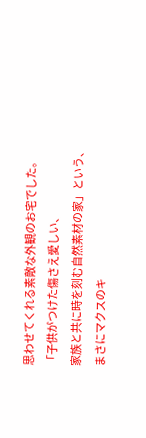思わせてくれる素敵な外観のお宅でした。
「子供がつけた傷さえ愛しい、
家族と共に時を刻む自然素材の家」という、
まさにマクスのキ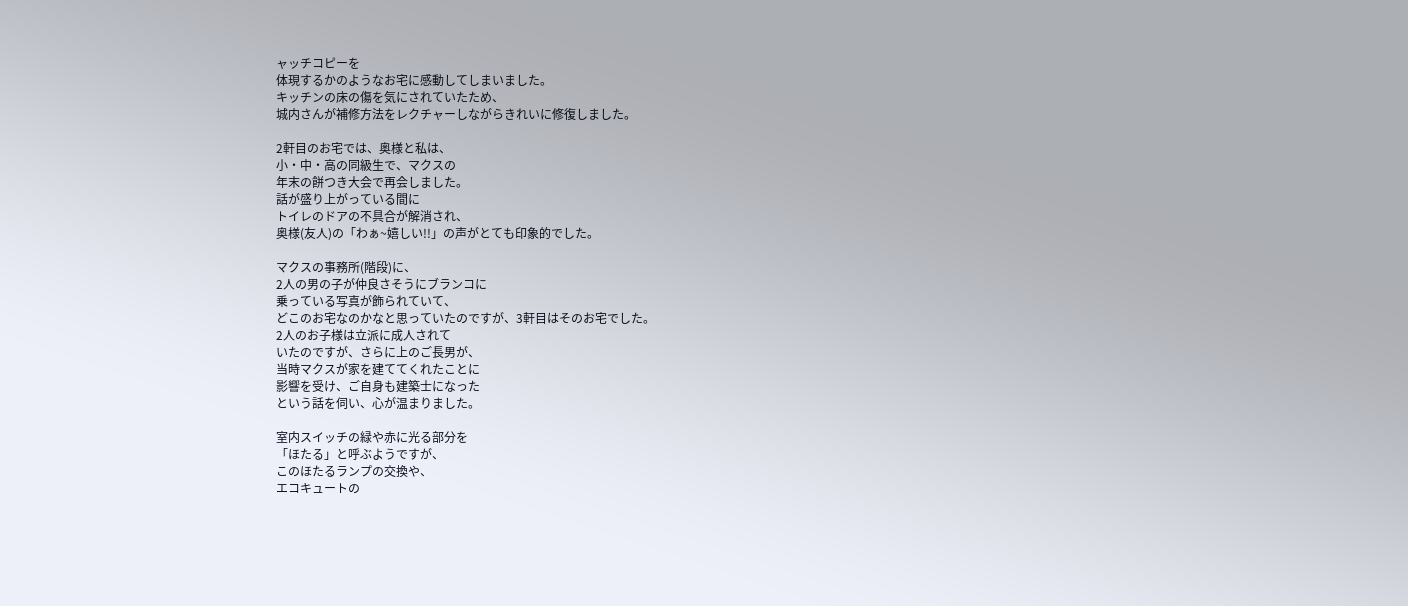ャッチコピーを
体現するかのようなお宅に感動してしまいました。
キッチンの床の傷を気にされていたため、
城内さんが補修方法をレクチャーしながらきれいに修復しました。

2軒目のお宅では、奥様と私は、
小・中・高の同級生で、マクスの
年末の餅つき大会で再会しました。
話が盛り上がっている間に
トイレのドアの不具合が解消され、
奥様(友人)の「わぁ~嬉しい!!」の声がとても印象的でした。

マクスの事務所(階段)に、
2人の男の子が仲良さそうにブランコに
乗っている写真が飾られていて、
どこのお宅なのかなと思っていたのですが、3軒目はそのお宅でした。
2人のお子様は立派に成人されて
いたのですが、さらに上のご長男が、
当時マクスが家を建ててくれたことに
影響を受け、ご自身も建築士になった
という話を伺い、心が温まりました。

室内スイッチの緑や赤に光る部分を
「ほたる」と呼ぶようですが、
このほたるランプの交換や、
エコキュートの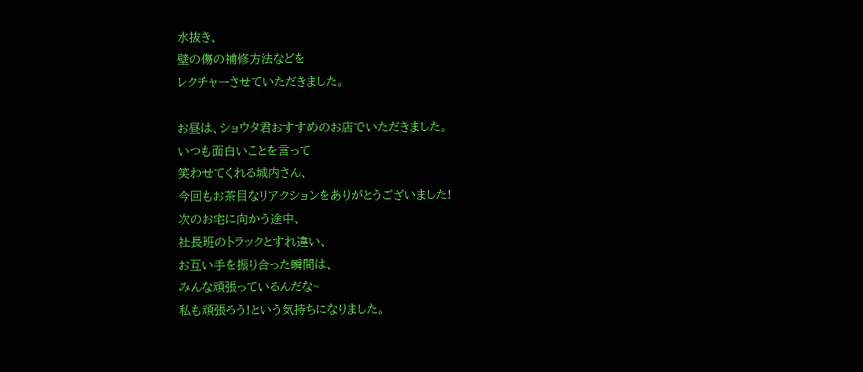水抜き、
壁の傷の補修方法などを
レクチャーさせていただきました。

お昼は、ショウタ君おすすめのお店でいただきました。
いつも面白いことを言って
笑わせてくれる城内さん、
今回もお茶目なリアクションをありがとうございました!
次のお宅に向かう途中、
社長班のトラックとすれ違い、
お互い手を振り合った瞬間は、
みんな頑張っているんだな~
私も頑張ろう!という気持ちになりました。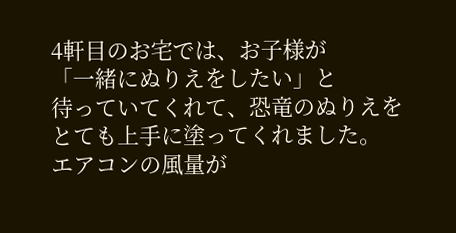4軒目のお宅では、お子様が
「一緒にぬりえをしたい」と
待っていてくれて、恐竜のぬりえを
とても上手に塗ってくれました。
エアコンの風量が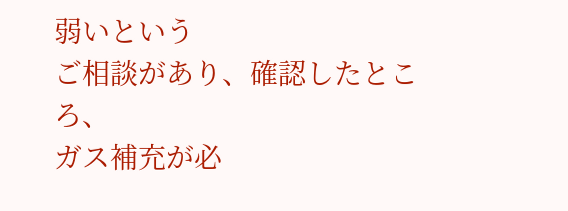弱いという
ご相談があり、確認したところ、
ガス補充が必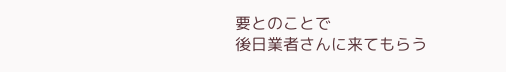要とのことで
後日業者さんに来てもらう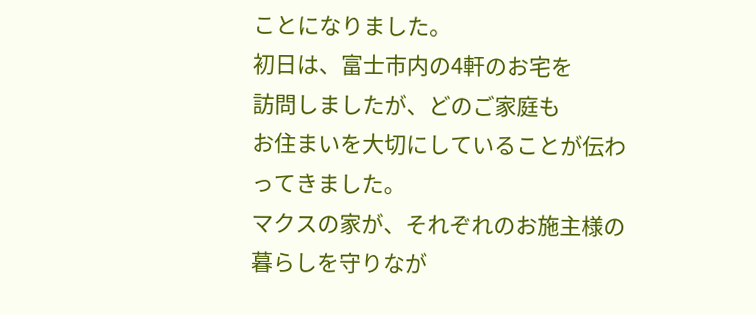ことになりました。
初日は、富士市内の4軒のお宅を
訪問しましたが、どのご家庭も
お住まいを大切にしていることが伝わってきました。
マクスの家が、それぞれのお施主様の
暮らしを守りなが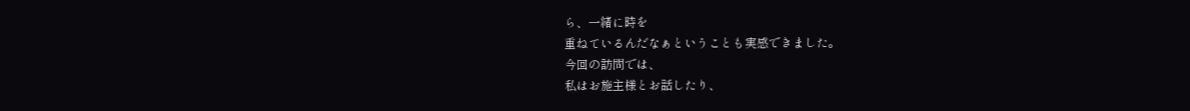ら、一緒に時を
重ねているんだなぁということも実感できました。
今回の訪問では、
私はお施主様とお話したり、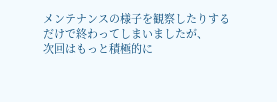メンテナンスの様子を観察したりする
だけで終わってしまいましたが、
次回はもっと積極的に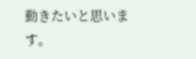動きたいと思います。